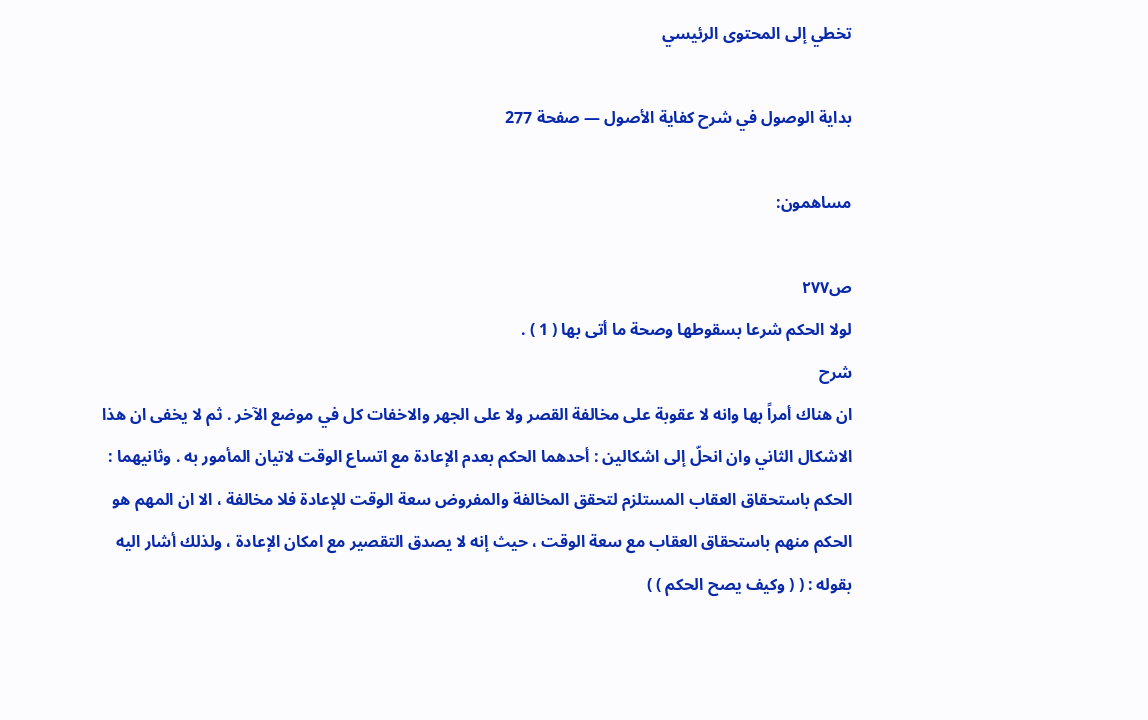تخطي إلى المحتوى الرئيسي

بداية الوصول في شرح كفاية الأصول — صفحة 277

مساهمون:

ص٢٧٧
لولا الحكم شرعا بسقوطها وصحة ما أتى بها ( 1 ) .
شرح
ان هناك أمراً بها وانه لا عقوبة على مخالفة القصر ولا على الجهر والاخفات كل في موضع الآخر . ثم لا يخفى ان هذا الاشكال الثاني وان انحلّ إلى اشكالين : أحدهما الحكم بعدم الإعادة مع اتساع الوقت لاتيان المأمور به . وثانيهما : الحكم باستحقاق العقاب المستلزم لتحقق المخالفة والمفروض سعة الوقت للإعادة فلا مخالفة ، الا ان المهم هو الحكم منهم باستحقاق العقاب مع سعة الوقت ، حيث إنه لا يصدق التقصير مع امكان الإعادة ، ولذلك أشار اليه بقوله : ( ( وكيف يصح الحكم ) )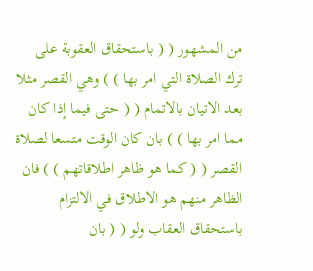من المشهور ( ( باستحقاق العقوبة على ترك الصلاة التي امر بها ) ) وهي القصر مثلا بعد الاتيان بالاتمام ( ( حتى فيما إذا كان مما امر بها ) ) بان كان الوقت متسعا لصلاة القصر ( ( كما هو ظاهر اطلاقاتهم ) ) فان الظاهر منهم هو الاطلاق في الالتزام باستحقاق العقاب ولو ( ( بان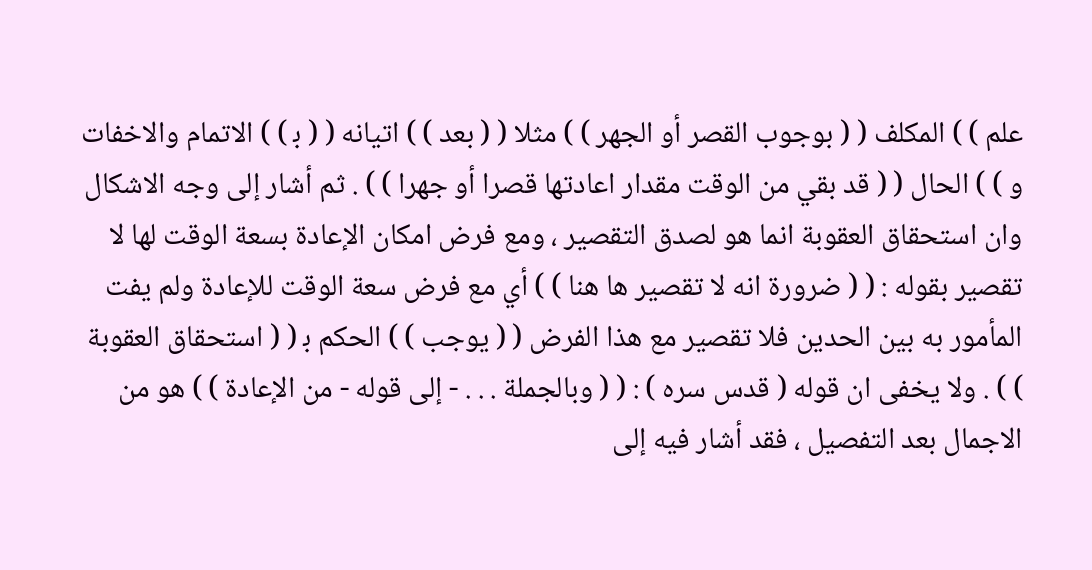علم ) ) المكلف ( ( بوجوب القصر أو الجهر ) ) مثلا ( ( بعد ) ) اتيانه ( ( ب‍ ) ) الاتمام والاخفات و ) ) الحال ( ( قد بقي من الوقت مقدار اعادتها قصرا أو جهرا ) ) . ثم أشار إلى وجه الاشكال وان استحقاق العقوبة انما هو لصدق التقصير ، ومع فرض امكان الإعادة بسعة الوقت لها لا تقصير بقوله : ( ( ضرورة انه لا تقصير ها هنا ) ) أي مع فرض سعة الوقت للإعادة ولم يفت المأمور به بين الحدين فلا تقصير مع هذا الفرض ( ( يوجب ) ) الحكم ب‍ ( ( استحقاق العقوبة ) ) . ولا يخفى ان قوله ( قدس سره ) : ( ( وبالجملة . . . - إلى قوله - من الإعادة ) ) هو من الاجمال بعد التفصيل ، فقد أشار فيه إلى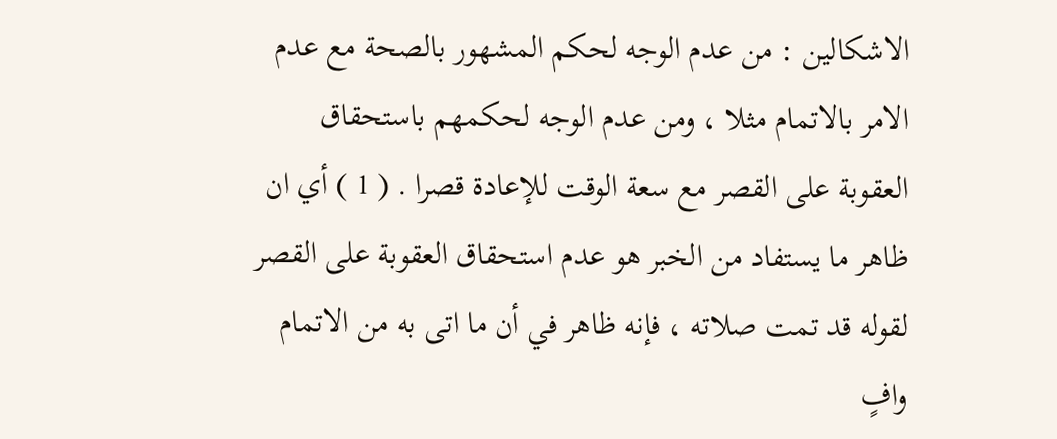الاشكالين : من عدم الوجه لحكم المشهور بالصحة مع عدم الامر بالاتمام مثلا ، ومن عدم الوجه لحكمهم باستحقاق العقوبة على القصر مع سعة الوقت للإعادة قصرا . ( 1 ) أي ان ظاهر ما يستفاد من الخبر هو عدم استحقاق العقوبة على القصر لقوله قد تمت صلاته ، فإنه ظاهر في أن ما اتى به من الاتمام وافٍ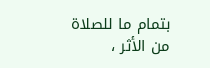بتمام ما للصلاة من الأثر ،